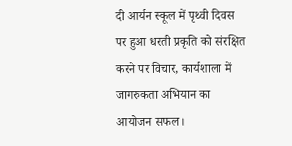दी आर्यन स्कूल में पृथ्वी दिवस पर हुआ धरती प्रकृति को संरक्षित करने पर विचार, कार्यशाला में जागरुकता अभियान का आयोजन सफल।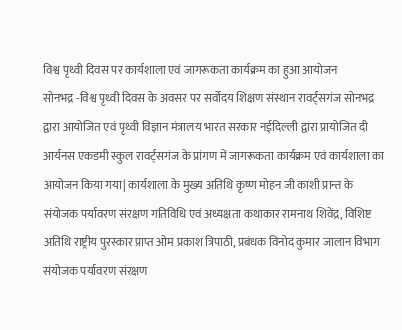विश्व पृथ्वी दिवस पर कार्यशाला एवं जागरूकता कार्यक्रम का हुआ आयोजन
सोनभद्र -विश्व पृथ्वी दिवस के अवसर पर सर्वोदय शिक्षण संस्थान रावर्ट्सगंज सोनभद्र द्वारा आयोजित एवं पृथ्वी विज्ञान मंत्रालय भारत सरकार नईदिल्ली द्वारा प्रायोजित दी आर्यनस एकडमी स्कुल रावर्ट्सगंज के प्रांगण में जागरूकता कार्यक्रम एवं कार्यशाला का आयोजन किया गया| कार्यशाला के मुख्य अतिथि कृष्ण मोहन जी काशी प्रान्त के संयोजक पर्यावरण संरक्षण गतिविधि एवं अध्यक्षता कथाकार रामनाथ शिवेंद्र, विशिष्ट अतिथि राष्ट्रीय पुरस्कार प्राप्त ओम प्रकाश त्रिपाठी, प्रबंधक विनोद कुमार जालान विभाग संयोजक पर्यावरण संरक्षण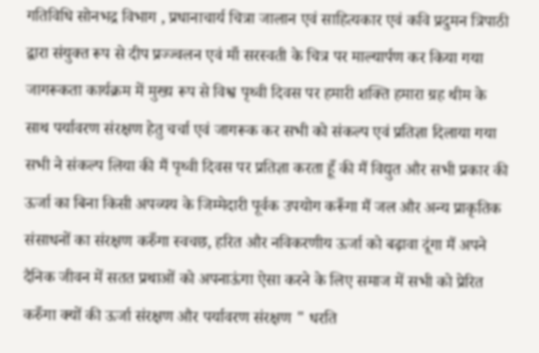गतिविधि सोनभद्र विभाग , प्रधानाचार्य चित्रा जालान एवं साहित्यकार एवं कवि प्रदुमन त्रिपाठी द्वारा संयुक्त रूप से दीप प्रज्ज्वलन एवं माँ सरस्वती के चित्र पर माल्यार्पण कर किया गया जागरूकता कार्यक्रम में मुख्य रूप से विश्व पृथ्वी दिवस पर हमारी शक्ति हमारा ग्रह थीम के साथ पर्यावरण संरक्षण हेतु चर्चा एवं जागरूक कर सभी को संकल्प एवं प्रतिज्ञा दिलाया गया सभी ने संकल्प लिया की मैं पृथ्वी दिवस पर प्रतिज्ञा करता हूँ की मैं विद्युत और सभी प्रकार की ऊर्जा का बिना किसी अपव्यय के जिम्मेदारी पूर्वक उपयोग करूँगा मैं जल और अन्य प्राकृतिक संसाधनों का संरक्षण करुँगा स्वचछ, हरित और नविकरणीय ऊर्जा को बढ़ावा दूंगा मैं अपने दैनिक जीवन में सतत प्रथाओं को अपनाऊंगा ऐसा करने के लिए समाज में सभी को प्रेरित करुँगा क्यों की ऊर्जा संरक्षण और पर्यावरण संरक्षण " धरति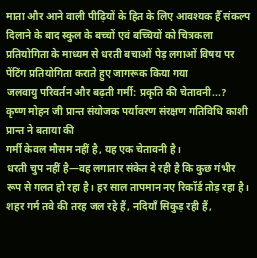माता और आने वाली पीढ़ियों के हित के लिए आवश्यक हैँ संकल्प दिलाने के बाद स्कुल के बच्चों एवं बच्चियों को चित्रकला प्रतियोगिता के माध्यम से धरती बचाओं पेड़ लगाओं विषय पर पेंटिंग प्रतियोगिता कराते हुए जागरूक किया गया
जलवायु परिवर्तन और बढ़ती गर्मी: प्रकृति की चेतावनी...?
कृष्ण मोहन जी प्रान्त संयोजक पर्यावरण संरक्षण गतिविधि काशी प्रान्त ने बताया की
गर्मी केवल मौसम नहीं है, यह एक चेतावनी है।
धरती चुप नहीं है—वह लगातार संकेत दे रही है कि कुछ गंभीर रूप से गलत हो रहा है। हर साल तापमान नए रिकॉर्ड तोड़ रहा है। शहर गर्म तवे की तरह जल रहे हैं, नदियाँ सिकुड़ रही हैं,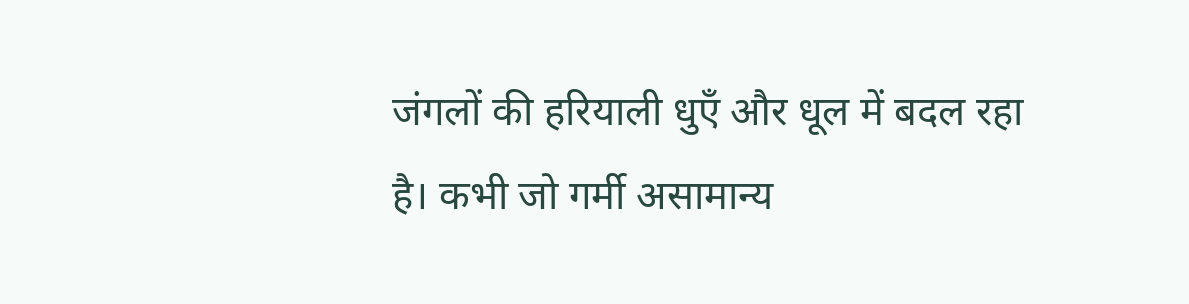जंगलों की हरियाली धुएँ और धूल में बदल रहा है। कभी जो गर्मी असामान्य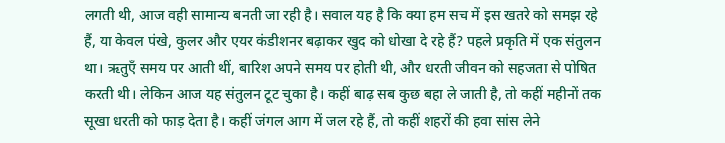लगती थी, आज वही सामान्य बनती जा रही है। सवाल यह है कि क्या हम सच में इस खतरे को समझ रहे हैं, या केवल पंखे, कुलर और एयर कंडीशनर बढ़ाकर खुद को धोखा दे रहे हैं? पहले प्रकृति में एक संतुलन था। ऋतुएँ समय पर आती थीं, बारिश अपने समय पर होती थी, और धरती जीवन को सहजता से पोषित करती थी। लेकिन आज यह संतुलन टूट चुका है। कहीं बाढ़ सब कुछ बहा ले जाती है, तो कहीं महीनों तक सूखा धरती को फाड़ देता है। कहीं जंगल आग में जल रहे हैं, तो कहीं शहरों की हवा सांस लेने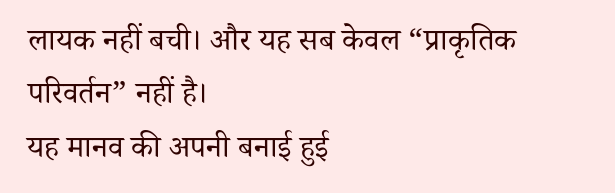लायक नहीं बची। और यह सब केवल “प्राकृतिक परिवर्तन” नहीं है।
यह मानव की अपनी बनाई हुई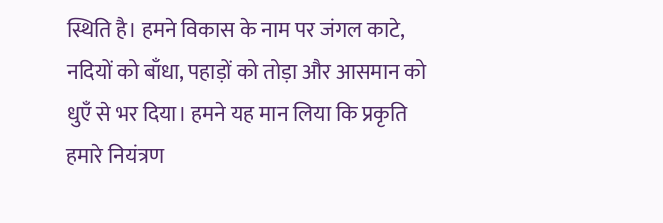स्थिति है। हमने विकास के नाम पर जंगल काटे, नदियों को बाँधा, पहाड़ों को तोड़ा और आसमान को धुएँ से भर दिया। हमने यह मान लिया कि प्रकृति हमारे नियंत्रण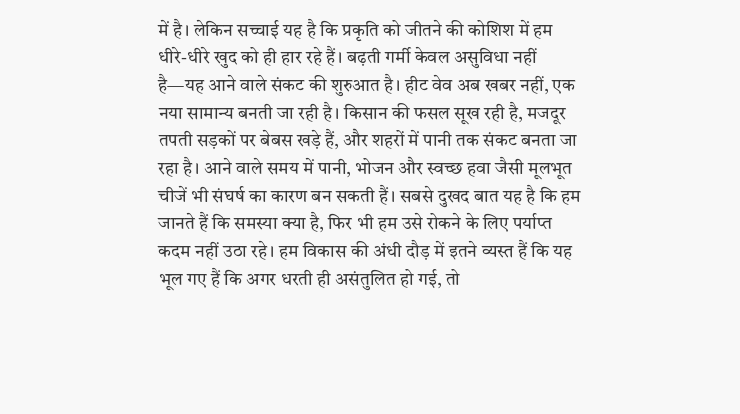में है। लेकिन सच्चाई यह है कि प्रकृति को जीतने की कोशिश में हम धीरे-धीरे खुद को ही हार रहे हैं। बढ़ती गर्मी केवल असुविधा नहीं है—यह आने वाले संकट की शुरुआत है। हीट वेव अब खबर नहीं, एक नया सामान्य बनती जा रही है। किसान की फसल सूख रही है, मजदूर तपती सड़कों पर बेबस खड़े हैं, और शहरों में पानी तक संकट बनता जा रहा है। आने वाले समय में पानी, भोजन और स्वच्छ हवा जैसी मूलभूत चीजें भी संघर्ष का कारण बन सकती हैं। सबसे दुखद बात यह है कि हम जानते हैं कि समस्या क्या है, फिर भी हम उसे रोकने के लिए पर्याप्त कदम नहीं उठा रहे। हम विकास की अंधी दौड़ में इतने व्यस्त हैं कि यह भूल गए हैं कि अगर धरती ही असंतुलित हो गई, तो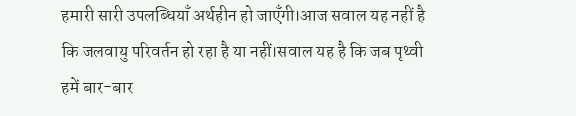हमारी सारी उपलब्धियाँ अर्थहीन हो जाएँगी।आज सवाल यह नहीं है कि जलवायु परिवर्तन हो रहा है या नहीं।सवाल यह है कि जब पृथ्वी हमें बार-बार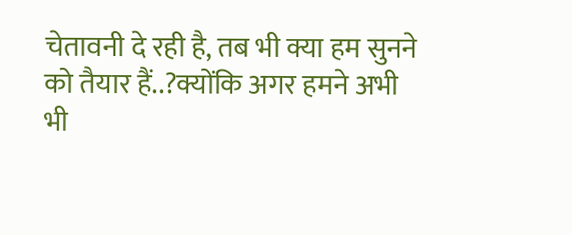चेतावनी दे रही है, तब भी क्या हम सुनने को तैयार हैं..?क्योंकि अगर हमने अभी भी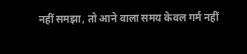नहीं समझा, तो आने वाला समय केवल गर्म नहीं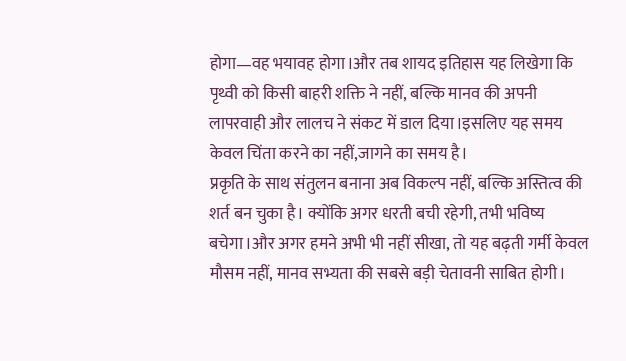होगा—वह भयावह होगा।और तब शायद इतिहास यह लिखेगा कि पृथ्वी को किसी बाहरी शक्ति ने नहीं, बल्कि मानव की अपनी लापरवाही और लालच ने संकट में डाल दिया।इसलिए यह समय केवल चिंता करने का नहीं,जागने का समय है।
प्रकृति के साथ संतुलन बनाना अब विकल्प नहीं, बल्कि अस्तित्व की शर्त बन चुका है। क्योंकि अगर धरती बची रहेगी, तभी भविष्य बचेगा।और अगर हमने अभी भी नहीं सीखा, तो यह बढ़ती गर्मी केवल मौसम नहीं, मानव सभ्यता की सबसे बड़ी चेतावनी साबित होगी।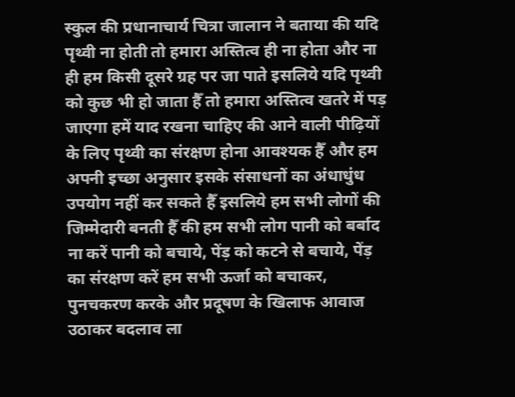स्कुल की प्रधानाचार्य चित्रा जालान ने बताया की यदि पृथ्वी ना होती तो हमारा अस्तित्व ही ना होता और ना ही हम किसी दूसरे ग्रह पर जा पाते इसलिये यदि पृथ्वी को कुछ भी हो जाता हैँ तो हमारा अस्तित्व खतरे में पड़ जाएगा हमें याद रखना चाहिए की आने वाली पीढ़ियों के लिए पृथ्वी का संरक्षण होना आवश्यक हैँ और हम अपनी इच्छा अनुसार इसके संसाधनों का अंधाधुंध उपयोग नहीं कर सकते हैँ इसलिये हम सभी लोगों की जिम्मेदारी बनती हैँ की हम सभी लोग पानी को बर्बाद ना करें पानी को बचाये, पेंड़ को कटने से बचाये, पेंड़ का संरक्षण करें हम सभी ऊर्जा को बचाकर, पुनचकरण करके और प्रदूषण के खिलाफ आवाज उठाकर बदलाव ला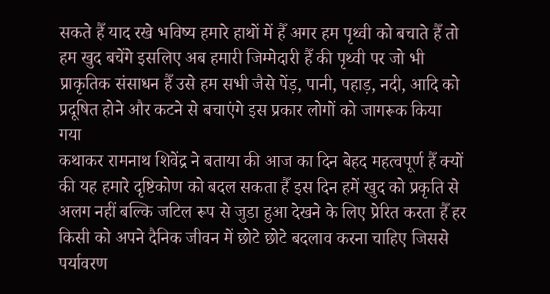सकते हैँ याद रखे भविष्य हमारे हाथों में हैँ अगर हम पृथ्वी को बचाते हैँ तो हम खुद बचेंगे इसलिए अब हमारी जिम्मेदारी हैँ की पृथ्वी पर जो भी प्राकृतिक संसाधन हैँ उसे हम सभी जैसे पेंड़, पानी, पहाड़, नदी, आदि को प्रदूषित होने और कटने से बचाएंगे इस प्रकार लोगों को जागरूक किया गया
कथाकर रामनाथ शिवेंद्र ने बताया की आज का दिन बेहद महत्वपूर्ण हैँ क्यों की यह हमारे दृष्टिकोण को बदल सकता हैँ इस दिन हमें खुद को प्रकृति से अलग नहीं बल्कि जटिल रूप से जुडा हुआ देखने के लिए प्रेरित करता हैँ हर किसी को अपने दैनिक जीवन में छोटे छोटे बदलाव करना चाहिए जिससे पर्यावरण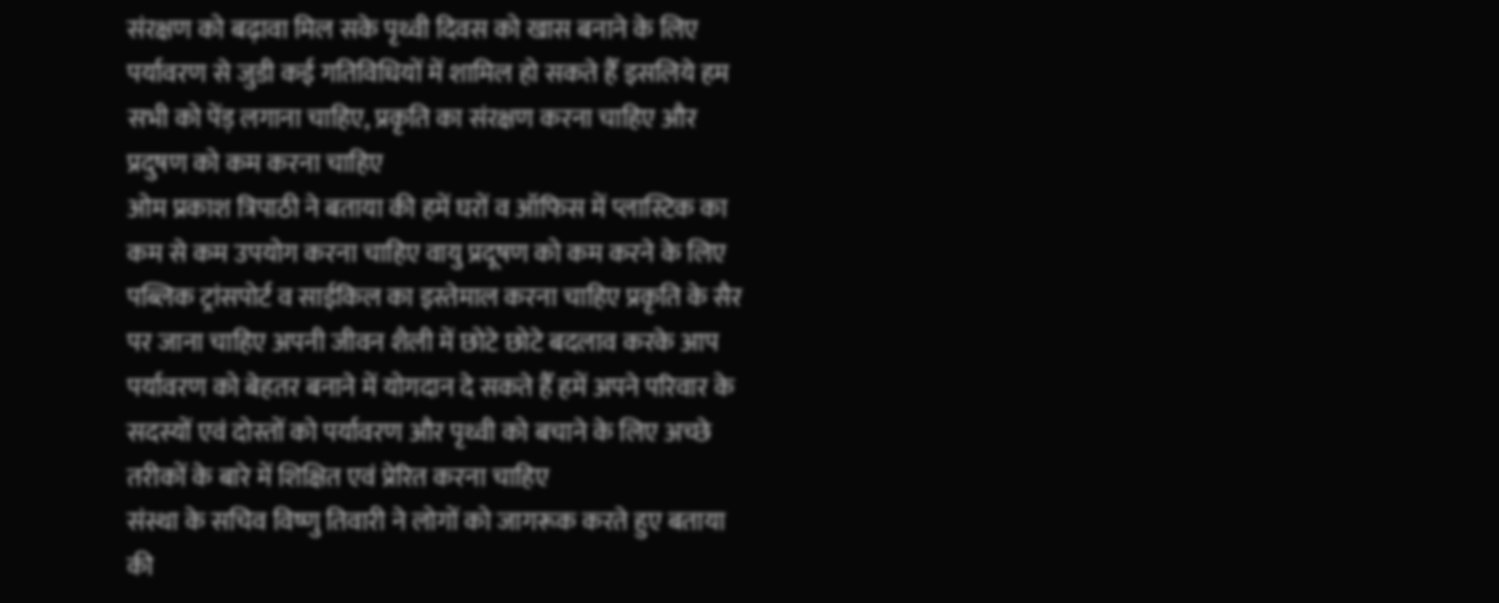संरक्षण को बढ़ावा मिल सके पृथ्वी दिवस को खास बनाने के लिए पर्यावरण से जुडी कई गतिविधियों में शामिल हो सकते हैँ इसलिये हम सभी को पेंड़ लगाना चाहिए, प्रकृति का संरक्षण करना चाहिए और प्रदुषण को कम करना चाहिए
ओम प्रकाश त्रिपाठी ने बताया की हमें घरों व ऑफिस में प्लास्टिक का कम से कम उपयोग करना चाहिए वायु प्रदूषण को कम करने के लिए पब्लिक ट्रांसपोर्ट व साईकिल का इस्तेमाल करना चाहिए प्रकृति के सैर पर जाना चाहिए अपनी जीवन शैली में छोटे छोटे बदलाव करके आप पर्यावरण को बेहतर बनाने में योगदान दे सकते हैँ हमें अपने परिवार के सदस्यों एवं दोस्तों को पर्यावरण और पृथ्वी को बचाने के लिए अच्छे तरीकों के बारे में शिक्षित एवं प्रेरित करना चाहिए
संस्था के सचिव विष्णु तिवारी ने लोगों को जागरूक करते हुए बताया की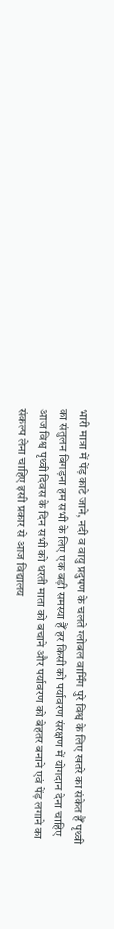भारी मात्रा में पेंड़ काटे जाने, नदी व वायु प्रदुषण के चलते ग्लोबल वार्मिंग पुरे विश्व के लिए खतरे का संकेत हैँ पृथ्वी का संतुलन बिगड़ना हम सभी के लिए एक बड़ी समस्या हैँ हर किसी को पर्यावरण संरक्षण में योगदान देना चाहिए आज विश्व पृथ्वी दिवस के दिन सभी को धरती माता को बचाने और पर्यावरण को बेहतर बनाने एवं पेंड़ लगाने का संकल्प लेना चाहिए इसी प्रकार से आज विद्यालय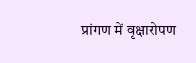प्रांगण में वृक्षारोपण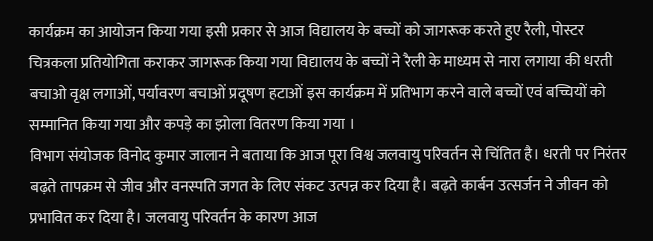कार्यक्रम का आयोजन किया गया इसी प्रकार से आज विद्यालय के बच्चों को जागरूक करते हुए रैली, पोस्टर चित्रकला प्रतियोगिता कराकर जागरूक किया गया विद्यालय के बच्चों ने रैली के माध्यम से नारा लगाया की धरती बचाओ वृक्ष लगाओं, पर्यावरण बचाओं प्रदूषण हटाओं इस कार्यक्रम में प्रतिभाग करने वाले बच्चों एवं बच्चियों को सम्मानित किया गया और कपड़े का झोला वितरण किया गया ।
विभाग संयोजक विनोद कुमार जालान ने बताया कि आज पूरा विश्व जलवायु परिवर्तन से चिंतित है। धरती पर निरंतर बढ़ते तापक्रम से जीव और वनस्पति जगत के लिए संकट उत्पन्न कर दिया है। बढ़ते कार्बन उत्सर्जन ने जीवन को प्रभावित कर दिया है। जलवायु परिवर्तन के कारण आज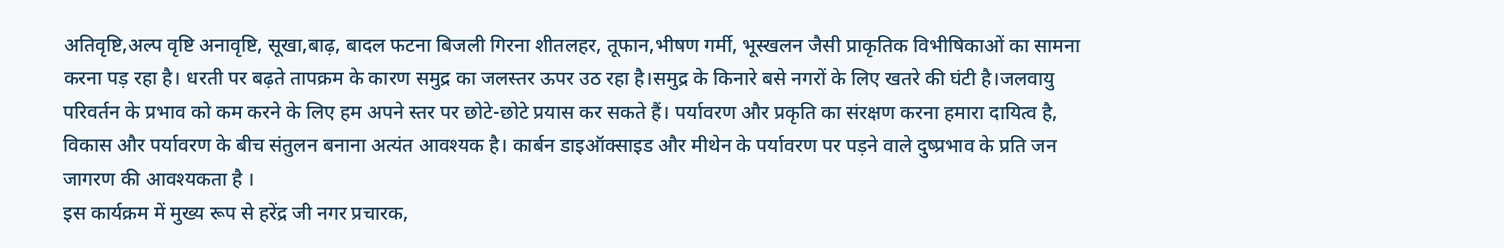अतिवृष्टि,अल्प वृष्टि अनावृष्टि, सूखा,बाढ़, बादल फटना बिजली गिरना शीतलहर, तूफान,भीषण गर्मी, भूस्खलन जैसी प्राकृतिक विभीषिकाओं का सामना करना पड़ रहा है। धरती पर बढ़ते तापक्रम के कारण समुद्र का जलस्तर ऊपर उठ रहा है।समुद्र के किनारे बसे नगरों के लिए खतरे की घंटी है।जलवायु परिवर्तन के प्रभाव को कम करने के लिए हम अपने स्तर पर छोटे-छोटे प्रयास कर सकते हैं। पर्यावरण और प्रकृति का संरक्षण करना हमारा दायित्व है, विकास और पर्यावरण के बीच संतुलन बनाना अत्यंत आवश्यक है। कार्बन डाइऑक्साइड और मीथेन के पर्यावरण पर पड़ने वाले दुष्प्रभाव के प्रति जन जागरण की आवश्यकता है ।
इस कार्यक्रम में मुख्य रूप से हरेंद्र जी नगर प्रचारक,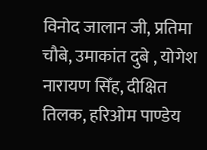विनोद जालान जी, प्रतिमा चौबे, उमाकांत दुबे , योगेश नारायण सिँह, दीक्षित तिलक, हरिओम पाण्डेय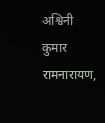अश्विनी कुमार रामनारायण,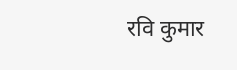रवि कुमार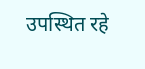उपस्थित रहे